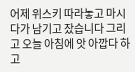어제 위스키 따라놓고 마시다가 남기고 잤습니다 그리고 오늘 아침에 앗 아깝다 하고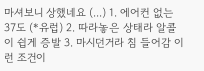마셔보니 상했네요 (...) 1. 에어컨 없는 37도 (*유럽) 2. 따라놓은 상태라 알콜이 쉽게 증발 3. 마시던거라 침 들어감 이런 조건이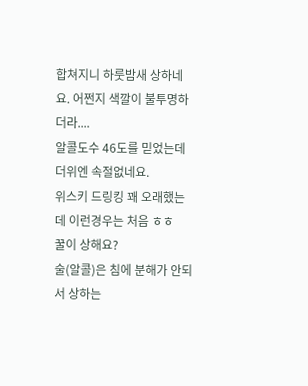합쳐지니 하룻밤새 상하네요. 어쩐지 색깔이 불투명하더라....
알콜도수 46도를 믿었는데 더위엔 속절없네요.
위스키 드링킹 꽤 오래했는데 이런경우는 처음 ㅎㅎ
꿀이 상해요?
술(알콜)은 침에 분해가 안되서 상하는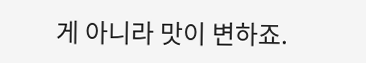게 아니라 맛이 변하죠.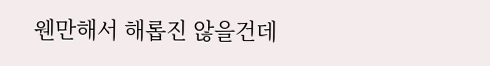웬만해서 해롭진 않을건데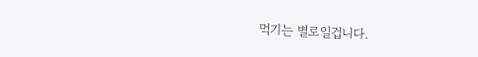먹기는 별로일겁니다.